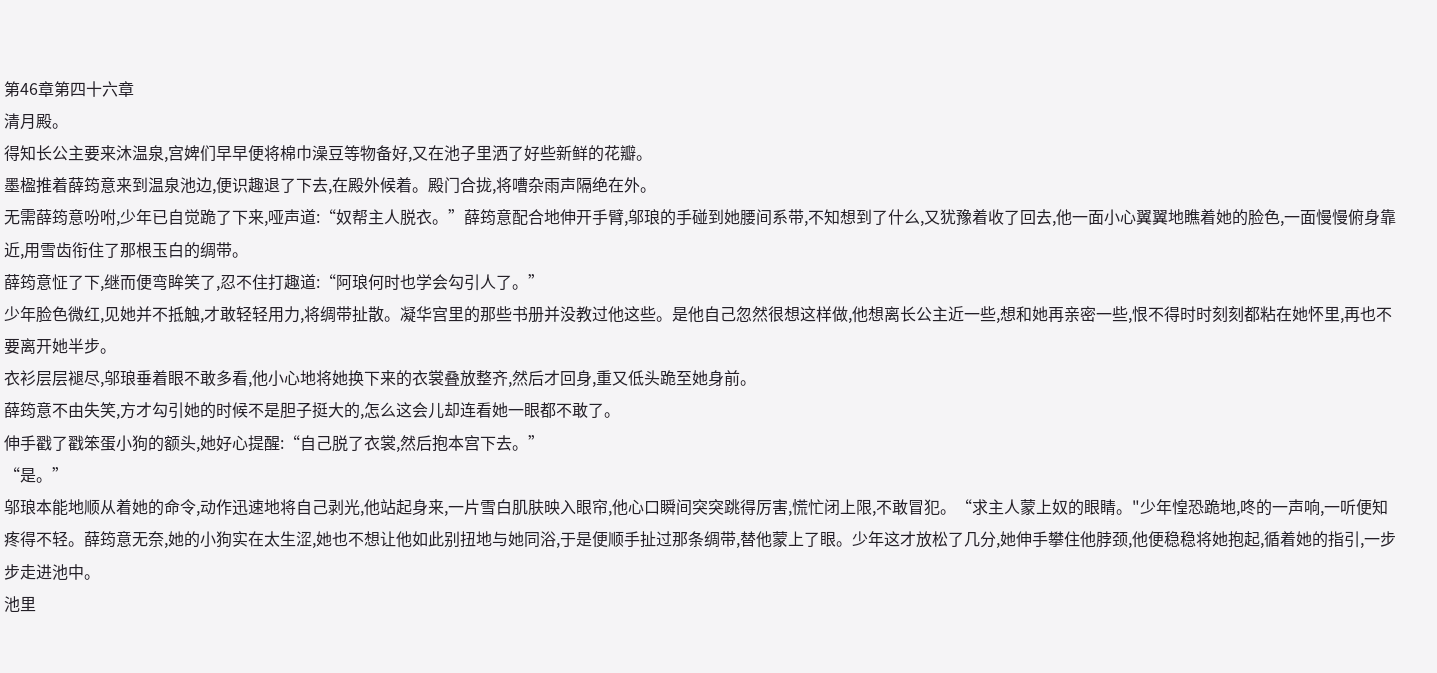第46章第四十六章
清月殿。
得知长公主要来沐温泉,宫婢们早早便将棉巾澡豆等物备好,又在池子里洒了好些新鲜的花瓣。
墨楹推着薛筠意来到温泉池边,便识趣退了下去,在殿外候着。殿门合拢,将嘈杂雨声隔绝在外。
无需薛筠意吩咐,少年已自觉跪了下来,哑声道:“奴帮主人脱衣。”薛筠意配合地伸开手臂,邬琅的手碰到她腰间系带,不知想到了什么,又犹豫着收了回去,他一面小心翼翼地瞧着她的脸色,一面慢慢俯身靠近,用雪齿衔住了那根玉白的绸带。
薛筠意怔了下,继而便弯眸笑了,忍不住打趣道:“阿琅何时也学会勾引人了。”
少年脸色微红,见她并不抵触,才敢轻轻用力,将绸带扯散。凝华宫里的那些书册并没教过他这些。是他自己忽然很想这样做,他想离长公主近一些,想和她再亲密一些,恨不得时时刻刻都粘在她怀里,再也不要离开她半步。
衣衫层层褪尽,邬琅垂着眼不敢多看,他小心地将她换下来的衣裳叠放整齐,然后才回身,重又低头跪至她身前。
薛筠意不由失笑,方才勾引她的时候不是胆子挺大的,怎么这会儿却连看她一眼都不敢了。
伸手戳了戳笨蛋小狗的额头,她好心提醒:“自己脱了衣裳,然后抱本宫下去。”
“是。”
邬琅本能地顺从着她的命令,动作迅速地将自己剥光,他站起身来,一片雪白肌肤映入眼帘,他心口瞬间突突跳得厉害,慌忙闭上限,不敢冒犯。“求主人蒙上奴的眼睛。"少年惶恐跪地,咚的一声响,一听便知疼得不轻。薛筠意无奈,她的小狗实在太生涩,她也不想让他如此别扭地与她同浴,于是便顺手扯过那条绸带,替他蒙上了眼。少年这才放松了几分,她伸手攀住他脖颈,他便稳稳将她抱起,循着她的指引,一步步走进池中。
池里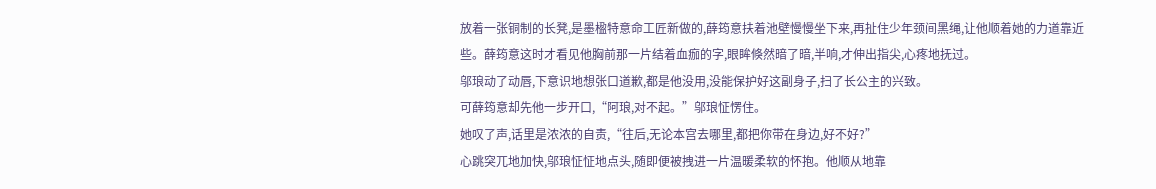放着一张铜制的长凳,是墨楹特意命工匠新做的,薛筠意扶着池壁慢慢坐下来,再扯住少年颈间黑绳,让他顺着她的力道靠近些。薛筠意这时才看见他胸前那一片结着血痂的字,眼眸倏然暗了暗,半响,才伸出指尖,心疼地抚过。
邬琅动了动唇,下意识地想张口道歉,都是他没用,没能保护好这副身子,扫了长公主的兴致。
可薛筠意却先他一步开口,“阿琅,对不起。”邬琅怔愣住。
她叹了声,话里是浓浓的自责,“往后,无论本宫去哪里,都把你带在身边,好不好?”
心跳突兀地加快,邬琅怔怔地点头,随即便被拽进一片温暖柔软的怀抱。他顺从地靠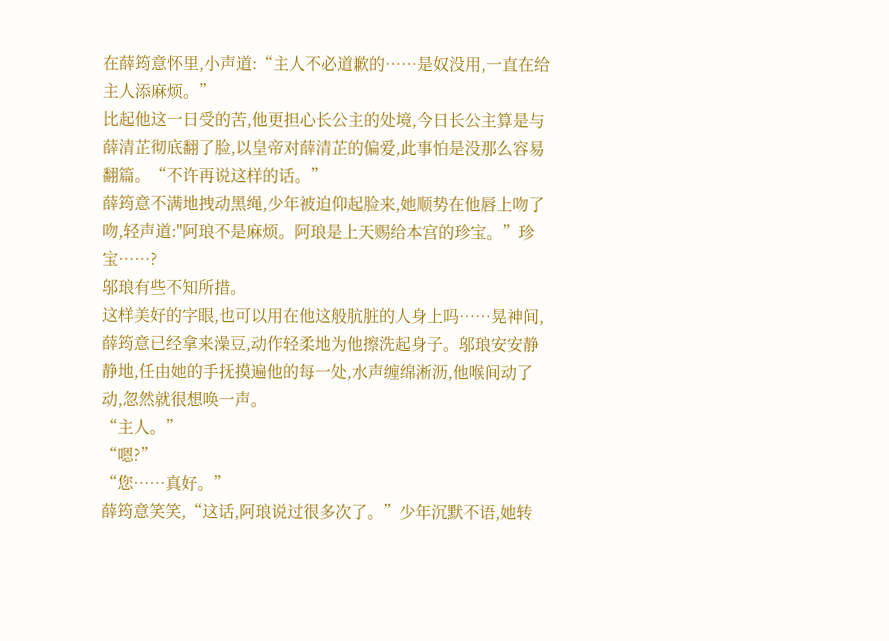在薛筠意怀里,小声道:“主人不必道歉的……是奴没用,一直在给主人添麻烦。”
比起他这一日受的苦,他更担心长公主的处境,今日长公主算是与薛清芷彻底翻了脸,以皇帝对薛清芷的偏爱,此事怕是没那么容易翻篇。“不许再说这样的话。”
薛筠意不满地拽动黑绳,少年被迫仰起脸来,她顺势在他唇上吻了吻,轻声道:"阿琅不是麻烦。阿琅是上天赐给本宫的珍宝。”珍宝……?
邬琅有些不知所措。
这样美好的字眼,也可以用在他这般肮脏的人身上吗……晃神间,薛筠意已经拿来澡豆,动作轻柔地为他擦洗起身子。邬琅安安静静地,任由她的手抚摸遍他的每一处,水声缠绵淅沥,他喉间动了动,忽然就很想唤一声。
“主人。”
“嗯?”
“您……真好。”
薛筠意笑笑,“这话,阿琅说过很多次了。”少年沉默不语,她转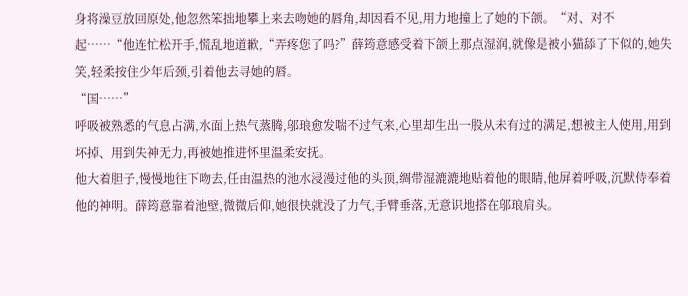身将澡豆放回原处,他忽然笨拙地攀上来去吻她的唇角,却因看不见,用力地撞上了她的下颌。“对、对不起……“他连忙松开手,慌乱地道歉,“弄疼您了吗?”薛筠意感受着下颌上那点湿润,就像是被小猫舔了下似的,她失笑,轻柔按住少年后颈,引着他去寻她的唇。
“国……”
呼吸被熟悉的气息占满,水面上热气蒸腾,邬琅愈发喘不过气来,心里却生出一股从未有过的满足,想被主人使用,用到坏掉、用到失神无力,再被她推进怀里温柔安抚。
他大着胆子,慢慢地往下吻去,任由温热的池水浸漫过他的头顶,绸带湿漉漉地贴着他的眼睛,他屏着呼吸,沉默侍奉着他的神明。薛筠意靠着池壁,微微后仰,她很快就没了力气,手臂垂落,无意识地搭在邬琅肩头。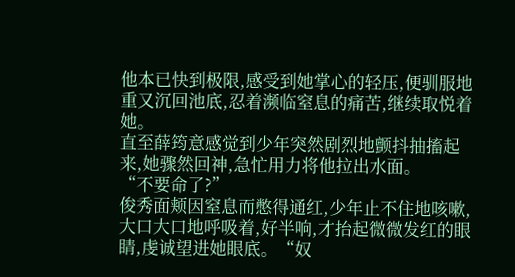他本已快到极限,感受到她掌心的轻压,便驯服地重又沉回池底,忍着濒临窒息的痛苦,继续取悦着她。
直至薛筠意感觉到少年突然剧烈地颤抖抽搐起来,她骤然回神,急忙用力将他拉出水面。
“不要命了?”
俊秀面颊因窒息而憋得通红,少年止不住地咳嗽,大口大口地呼吸着,好半响,才抬起微微发红的眼睛,虔诚望进她眼底。“奴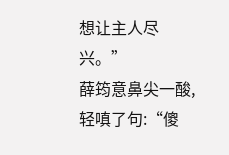想让主人尽兴。”
薛筠意鼻尖一酸,轻嗔了句:“傻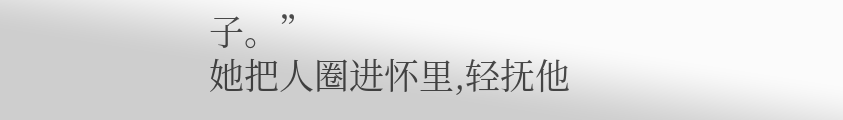子。”
她把人圈进怀里,轻抚他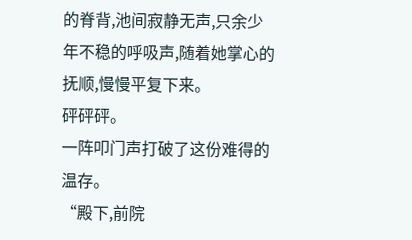的脊背,池间寂静无声,只余少年不稳的呼吸声,随着她掌心的抚顺,慢慢平复下来。
砰砰砰。
一阵叩门声打破了这份难得的温存。
“殿下,前院